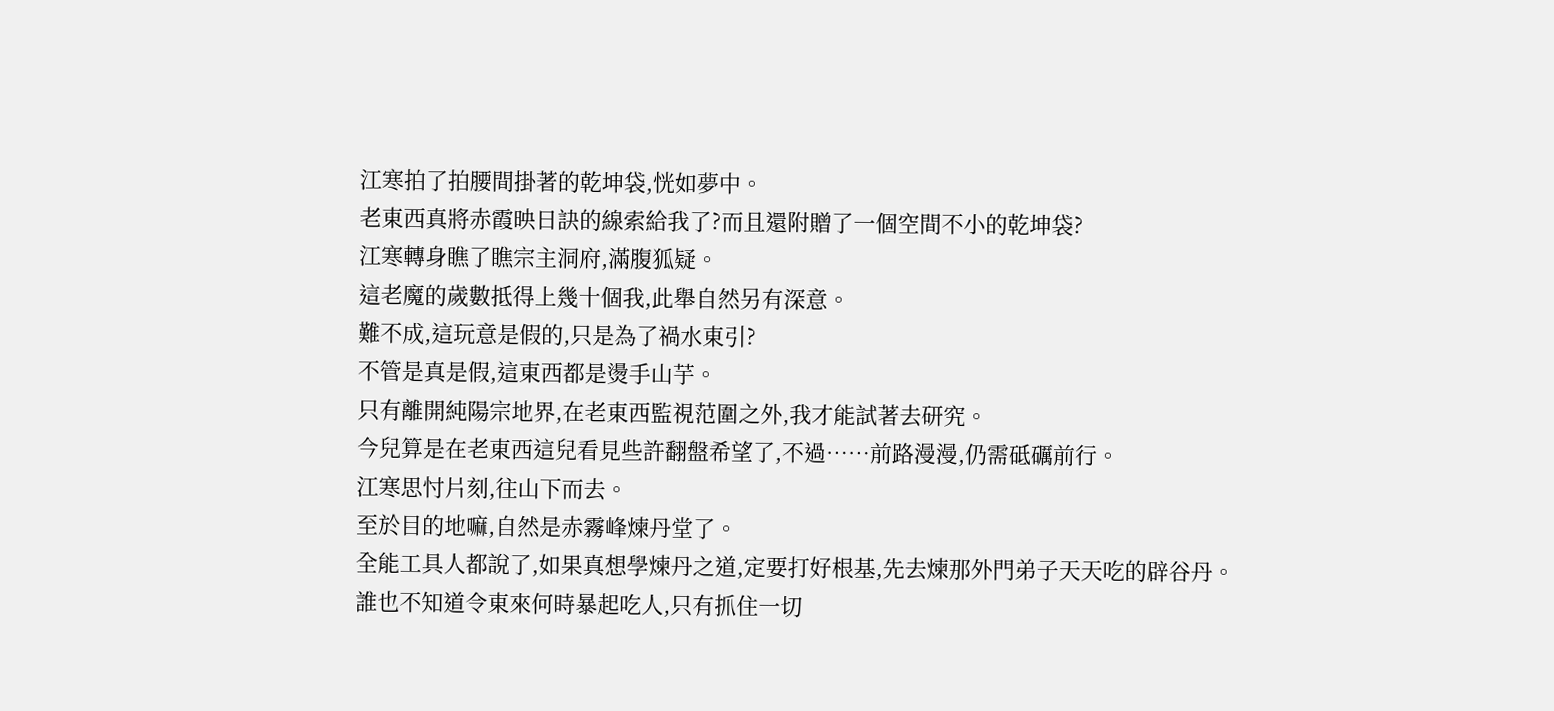江寒拍了拍腰間掛著的乾坤袋,恍如夢中。
老東西真將赤霞映日訣的線索給我了?而且還附贈了一個空間不小的乾坤袋?
江寒轉身瞧了瞧宗主洞府,滿腹狐疑。
這老魔的歲數抵得上幾十個我,此舉自然另有深意。
難不成,這玩意是假的,只是為了禍水東引?
不管是真是假,這東西都是燙手山芋。
只有離開純陽宗地界,在老東西監視范圍之外,我才能試著去研究。
今兒算是在老東西這兒看見些許翻盤希望了,不過……前路漫漫,仍需砥礪前行。
江寒思忖片刻,往山下而去。
至於目的地嘛,自然是赤霧峰煉丹堂了。
全能工具人都說了,如果真想學煉丹之道,定要打好根基,先去煉那外門弟子天天吃的辟谷丹。
誰也不知道令東來何時暴起吃人,只有抓住一切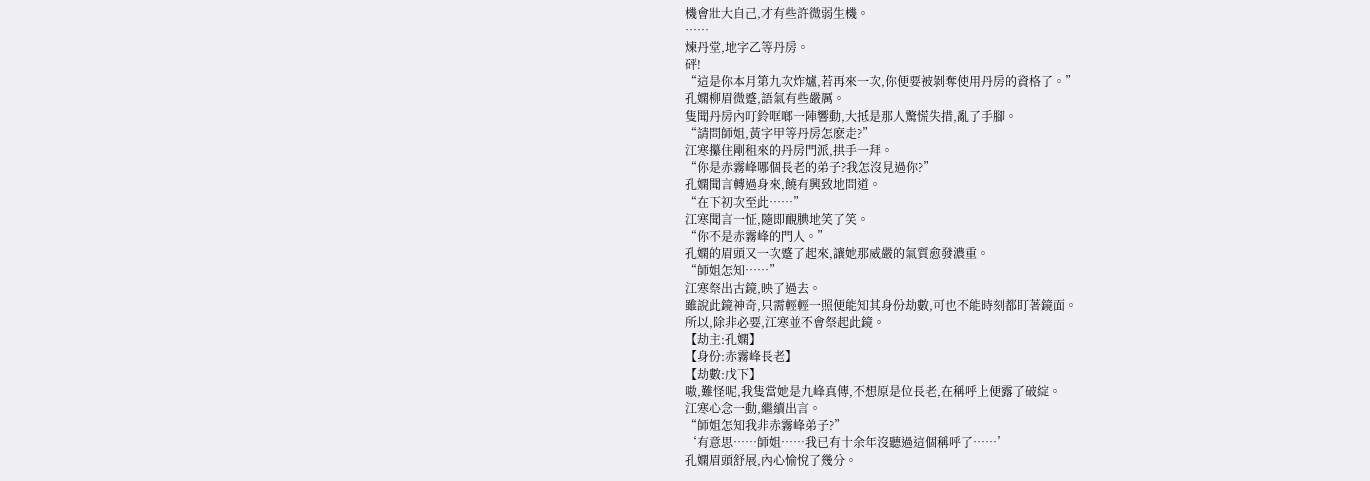機會壯大自己,才有些許微弱生機。
……
煉丹堂,地字乙等丹房。
砰!
“這是你本月第九次炸爐,若再來一次,你便要被剝奪使用丹房的資格了。”
孔嫻柳眉微蹙,語氣有些嚴厲。
隻聞丹房內叮鈴哐啷一陣響動,大抵是那人驚慌失措,亂了手腳。
“請問師姐,黃字甲等丹房怎麽走?”
江寒攥住剛租來的丹房門派,拱手一拜。
“你是赤霧峰哪個長老的弟子?我怎沒見過你?”
孔嫻聞言轉過身來,饒有興致地問道。
“在下初次至此……”
江寒聞言一怔,隨即靦腆地笑了笑。
“你不是赤霧峰的門人。”
孔嫻的眉頭又一次蹙了起來,讓她那威嚴的氣質愈發濃重。
“師姐怎知……”
江寒祭出古鏡,映了過去。
雖說此鏡神奇,只需輕輕一照便能知其身份劫數,可也不能時刻都盯著鏡面。
所以,除非必要,江寒並不會祭起此鏡。
【劫主:孔嫻】
【身份:赤霧峰長老】
【劫數:戊下】
嗷,難怪呢,我隻當她是九峰真傳,不想原是位長老,在稱呼上便露了破綻。
江寒心念一動,繼續出言。
“師姐怎知我非赤霧峰弟子?”
‘有意思……師姐……我已有十余年沒聽過這個稱呼了……’
孔嫻眉頭舒展,內心愉悅了幾分。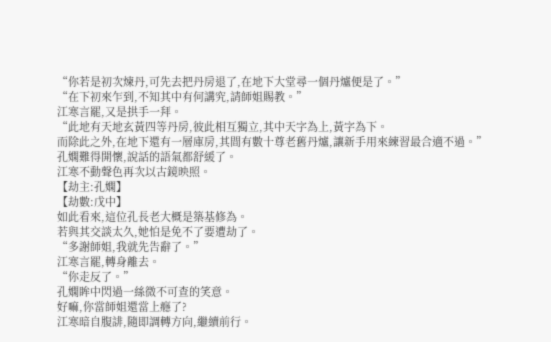“你若是初次煉丹,可先去把丹房退了,在地下大堂尋一個丹爐便是了。”
“在下初來乍到,不知其中有何講究,請師姐賜教。”
江寒言罷,又是拱手一拜。
“此地有天地玄黃四等丹房,彼此相互獨立,其中天字為上,黃字為下。
而除此之外,在地下還有一層庫房,其間有數十尊老舊丹爐,讓新手用來練習最合適不過。”
孔嫻難得開懷,說話的語氣都舒緩了。
江寒不動聲色再次以古鏡映照。
【劫主:孔嫻】
【劫數:戊中】
如此看來,這位孔長老大概是築基修為。
若與其交談太久,她怕是免不了要遭劫了。
“多謝師姐,我就先告辭了。”
江寒言罷,轉身離去。
“你走反了。”
孔嫻眸中閃過一絲微不可查的笑意。
好嘛,你當師姐還當上癮了?
江寒暗自腹誹,隨即調轉方向,繼續前行。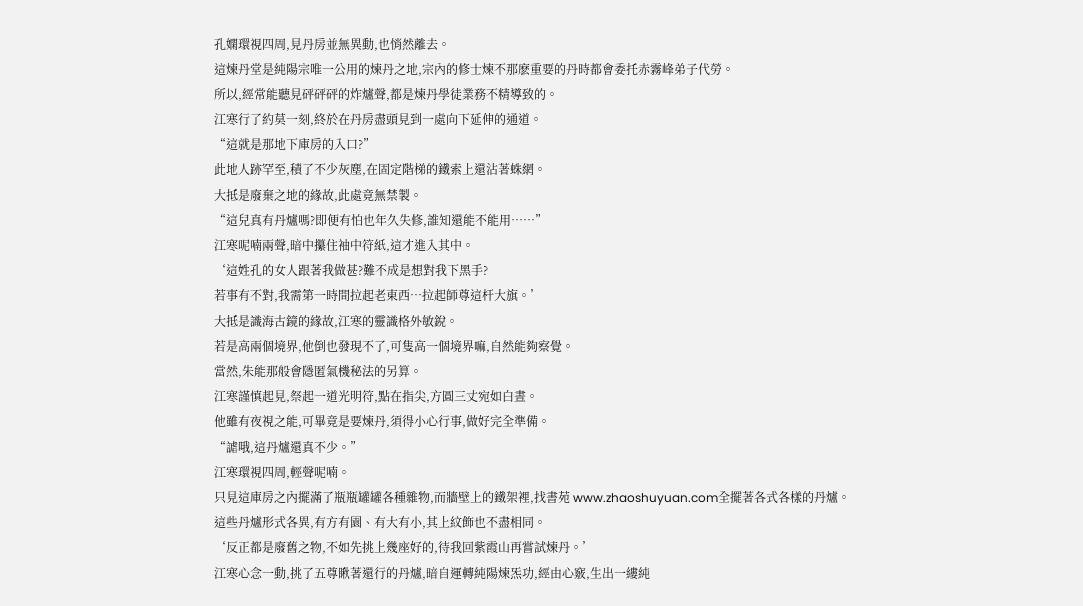孔嫻環視四周,見丹房並無異動,也悄然離去。
這煉丹堂是純陽宗唯一公用的煉丹之地,宗內的修士煉不那麽重要的丹時都會委托赤霧峰弟子代勞。
所以,經常能聽見砰砰砰的炸爐聲,都是煉丹學徒業務不精導致的。
江寒行了約莫一刻,終於在丹房盡頭見到一處向下延伸的通道。
“這就是那地下庫房的入口?”
此地人跡罕至,積了不少灰塵,在固定階梯的鐵索上還沾著蛛網。
大抵是廢棄之地的緣故,此處竟無禁製。
“這兒真有丹爐嗎?即便有怕也年久失修,誰知還能不能用……”
江寒呢喃兩聲,暗中攥住袖中符紙,這才進入其中。
‘這姓孔的女人跟著我做甚?難不成是想對我下黑手?
若事有不對,我需第一時間拉起老東西…拉起師尊這杆大旗。’
大抵是識海古鏡的緣故,江寒的靈識格外敏銳。
若是高兩個境界,他倒也發現不了,可隻高一個境界嘛,自然能夠察覺。
當然,朱能那般會隱匿氣機秘法的另算。
江寒謹慎起見,祭起一道光明符,點在指尖,方圓三丈宛如白晝。
他雖有夜視之能,可畢竟是要煉丹,須得小心行事,做好完全準備。
“謔哦,這丹爐還真不少。”
江寒環視四周,輕聲呢喃。
只見這庫房之內擺滿了瓶瓶罐罐各種雜物,而牆壁上的鐵架裡,找書苑 www.zhaoshuyuan.com全擺著各式各樣的丹爐。
這些丹爐形式各異,有方有園、有大有小,其上紋飾也不盡相同。
‘反正都是廢舊之物,不如先挑上幾座好的,待我回紫霞山再嘗試煉丹。’
江寒心念一動,挑了五尊瞅著還行的丹爐,暗自運轉純陽煉炁功,經由心竅,生出一縷純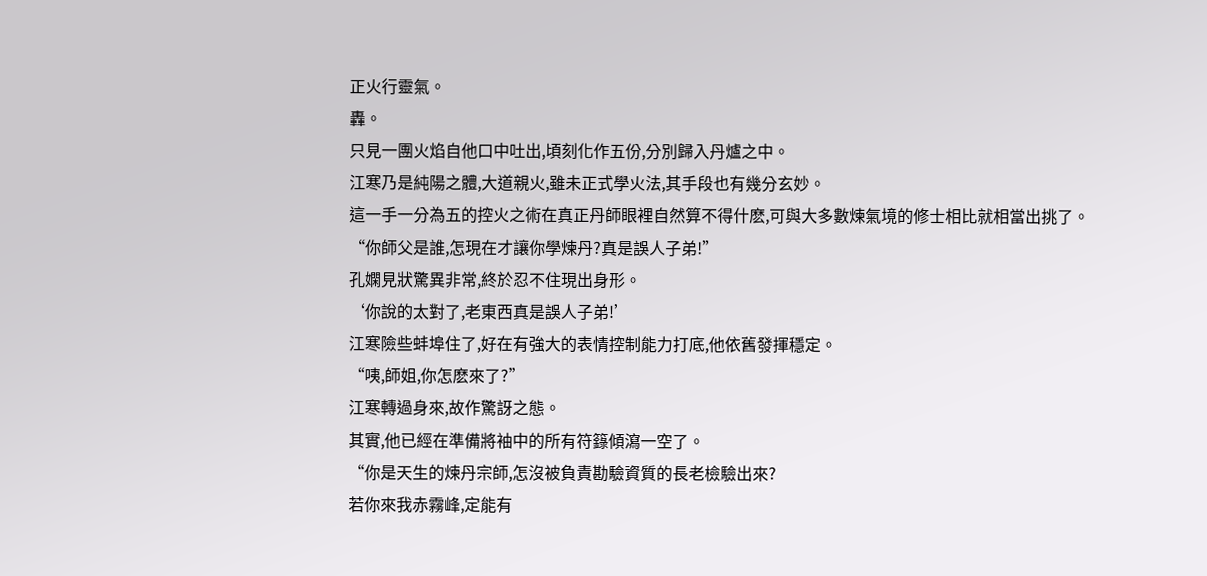正火行靈氣。
轟。
只見一團火焰自他口中吐出,頃刻化作五份,分別歸入丹爐之中。
江寒乃是純陽之體,大道親火,雖未正式學火法,其手段也有幾分玄妙。
這一手一分為五的控火之術在真正丹師眼裡自然算不得什麽,可與大多數煉氣境的修士相比就相當出挑了。
“你師父是誰,怎現在才讓你學煉丹?真是誤人子弟!”
孔嫻見狀驚異非常,終於忍不住現出身形。
‘你說的太對了,老東西真是誤人子弟!’
江寒險些蚌埠住了,好在有強大的表情控制能力打底,他依舊發揮穩定。
“咦,師姐,你怎麽來了?”
江寒轉過身來,故作驚訝之態。
其實,他已經在準備將袖中的所有符籙傾瀉一空了。
“你是天生的煉丹宗師,怎沒被負責勘驗資質的長老檢驗出來?
若你來我赤霧峰,定能有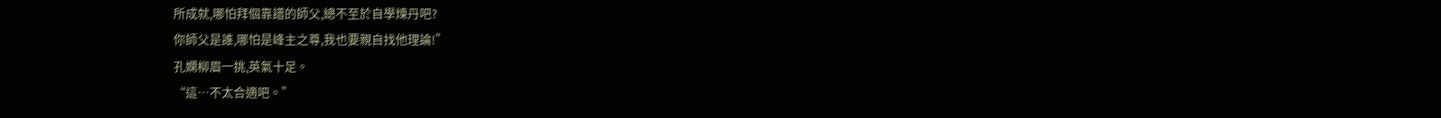所成就,哪怕拜個靠譜的師父,總不至於自學煉丹吧?
你師父是誰,哪怕是峰主之尊,我也要親自找他理論!”
孔嫻柳眉一挑,英氣十足。
“這…不太合適吧。”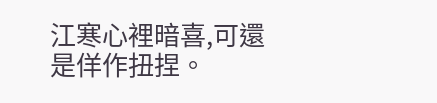江寒心裡暗喜,可還是佯作扭捏。